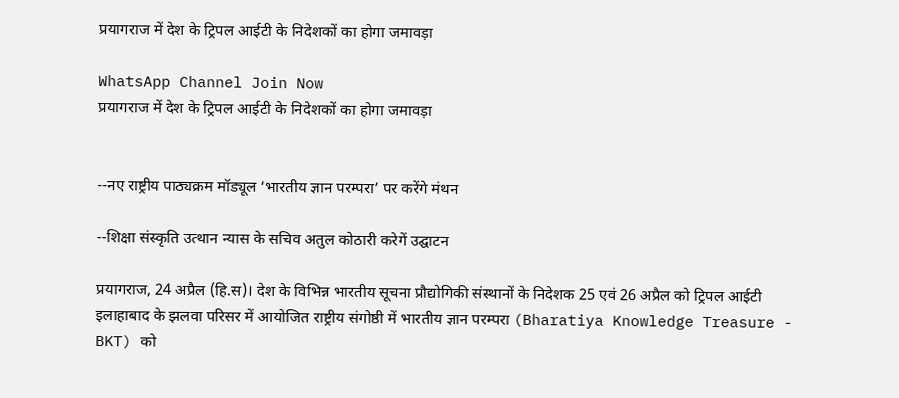प्रयागराज में देश के ट्रिपल आईटी के निदेशकों का होगा जमावड़ा

WhatsApp Channel Join Now
प्रयागराज में देश के ट्रिपल आईटी के निदेशकों का होगा जमावड़ा


--नए राष्ट्रीय पाठ्यक्रम मॉड्यूल ‘भारतीय ज्ञान परम्परा’ पर करेंगे मंथन

--शिक्षा संस्कृति उत्थान न्यास के सचिव अतुल कोठारी करेगें उद्घाटन

प्रयागराज, 24 अप्रैल (हि.स)। देश के विभिन्न भारतीय सूचना प्रौद्योगिकी संस्थानों के निदेशक 25 एवं 26 अप्रैल को ट्रिपल आईटी इलाहाबाद के झलवा परिसर में आयोजित राष्ट्रीय संगोष्ठी में भारतीय ज्ञान परम्परा (Bharatiya Knowledge Treasure - BKT) को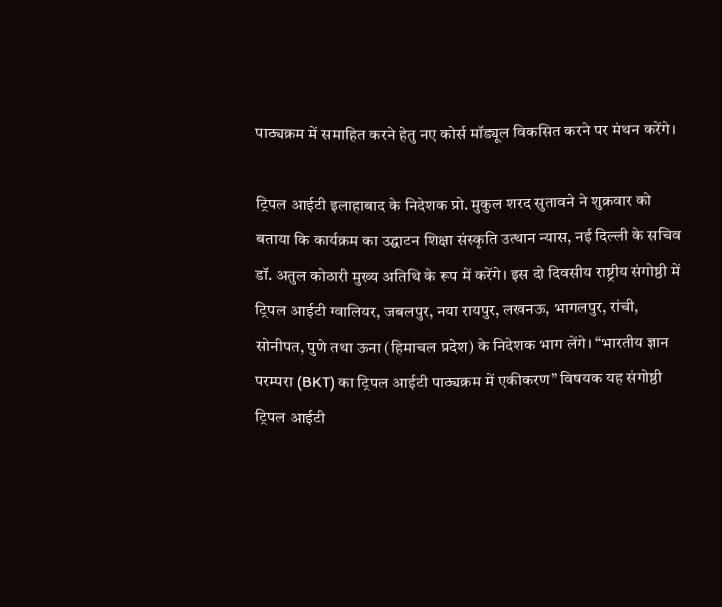पाठ्यक्रम में समाहित करने हेतु नए कोर्स मॉड्यूल विकसित करने पर मंथन करेंगे।

ट्रिपल आईटी इलाहाबाद के निदेशक प्रो. मुकुल शरद सुतावने ने शुक्रवार को बताया कि कार्यक्रम का उद्घाटन शिक्षा संस्कृति उत्थान न्यास, नई दिल्ली के सचिव डॉ. अतुल कोठारी मुख्य अतिथि के रूप में करेंगे। इस दो दिवसीय राष्ट्रीय संगोष्ठी में ट्रिपल आईटी ग्वालियर, जबलपुर, नया रायपुर, लखनऊ, भागलपुर, रांची, सोनीपत, पुणे तथा ऊना (हिमाचल प्रदेश) के निदेशक भाग लेंगे। “भारतीय ज्ञान परम्परा (BKT) का ट्रिपल आईटी पाठ्यक्रम में एकीकरण” विषयक यह संगोष्ठी ट्रिपल आईटी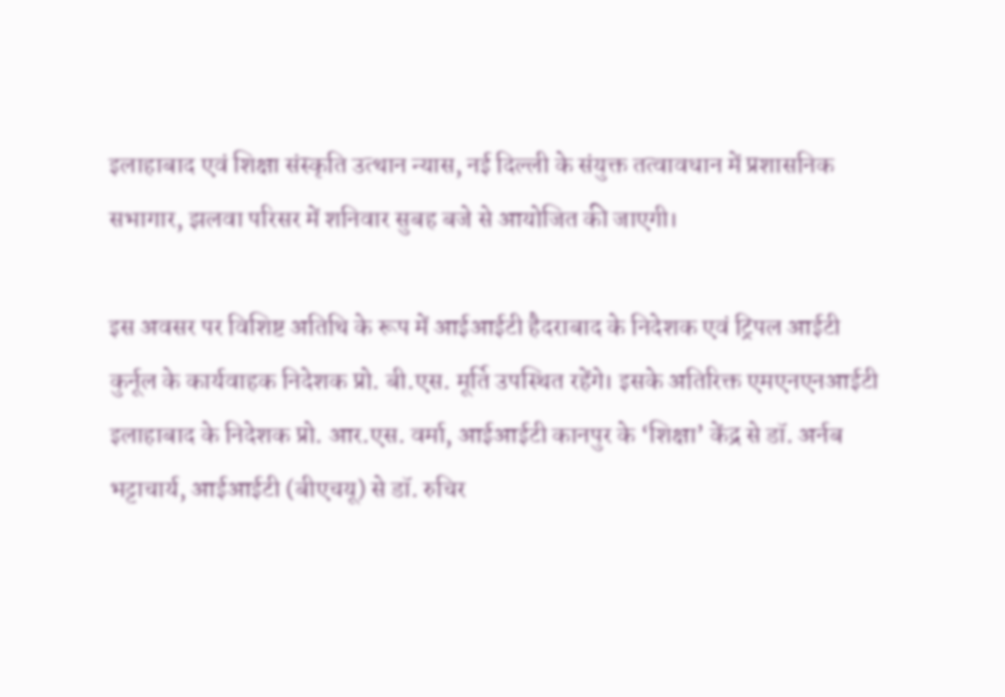इलाहाबाद एवं शिक्षा संस्कृति उत्थान न्यास, नई दिल्ली के संयुक्त तत्वावधान में प्रशासनिक सभागार, झलवा परिसर में शनिवार सुबह बजे से आयोजित की जाएगी।

इस अवसर पर विशिष्ट अतिथि के रूप में आईआईटी हैदराबाद के निदेशक एवं ट्रिपल आईटी कुर्नूल के कार्यवाहक निदेशक प्रो. बी.एस. मूर्ति उपस्थित रहेंगे। इसके अतिरिक्त एमएनएनआईटी इलाहाबाद के निदेशक प्रो. आर.एस. वर्मा, आईआईटी कानपुर के ‘शिक्षा’ केंद्र से डॉ. अर्नब भट्टाचार्य, आईआईटी (बीएचयू) से डॉ. रुचिर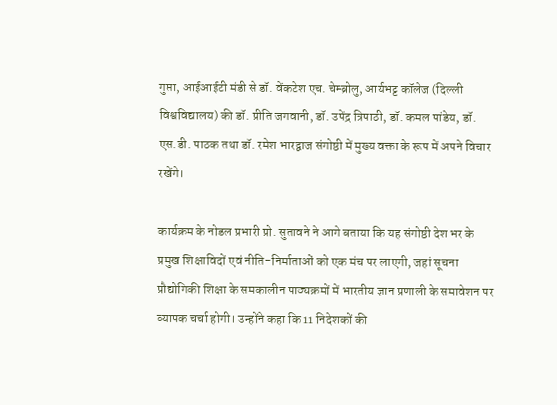गुप्ता, आईआईटी मंडी से डॉ. वेंकटेश एच. चेम्ब्रोलु, आर्यभट्ट कॉलेज (दिल्ली विश्वविद्यालय) की डॉ. प्रीति जगवानी, डॉ. उपेंद्र त्रिपाठी, डॉ. कमल पांडेय, डॉ. एस.डी. पाठक तथा डॉ. रमेश भारद्वाज संगोष्ठी में मुख्य वक्ता के रूप में अपने विचार रखेंगे।

कार्यक्रम के नोडल प्रभारी प्रो. सुतावने ने आगे बताया कि यह संगोष्ठी देश भर के प्रमुख शिक्षाविदों एवं नीति-निर्माताओं को एक मंच पर लाएगी, जहां सूचना प्रौद्योगिकी शिक्षा के समकालीन पाठ्यक्रमों में भारतीय ज्ञान प्रणाली के समावेशन पर व्यापक चर्चा होगी। उन्होंने कहा कि 11 निदेशकों की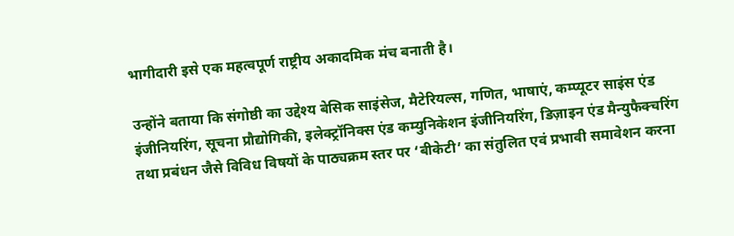भागीदारी इसे एक महत्वपूर्ण राष्ट्रीय अकादमिक मंच बनाती है।

उन्होंने बताया कि संगोष्ठी का उद्देश्य बेसिक साइंसेज, मैटेरियल्स, गणित, भाषाएं, कम्प्यूटर साइंस एंड इंजीनियरिंग, सूचना प्रौद्योगिकी, इलेक्ट्रॉनिक्स एंड कम्युनिकेशन इंजीनियरिंग, डिज़ाइन एंड मैन्युफैक्चरिंग तथा प्रबंधन जैसे विविध विषयों के पाठ्यक्रम स्तर पर ‘बीकेटी’ का संतुलित एवं प्रभावी समावेशन करना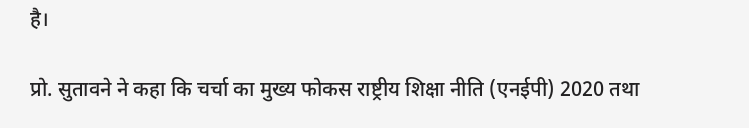है।

प्रो. सुतावने ने कहा कि चर्चा का मुख्य फोकस राष्ट्रीय शिक्षा नीति (एनईपी) 2020 तथा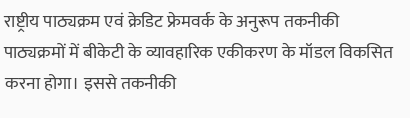राष्ट्रीय पाठ्यक्रम एवं क्रेडिट फ्रेमवर्क के अनुरूप तकनीकी पाठ्यक्रमों में बीकेटी के व्यावहारिक एकीकरण के मॉडल विकसित करना होगा। इससे तकनीकी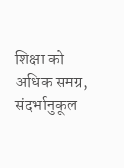शिक्षा को अधिक समग्र, संदर्भानुकूल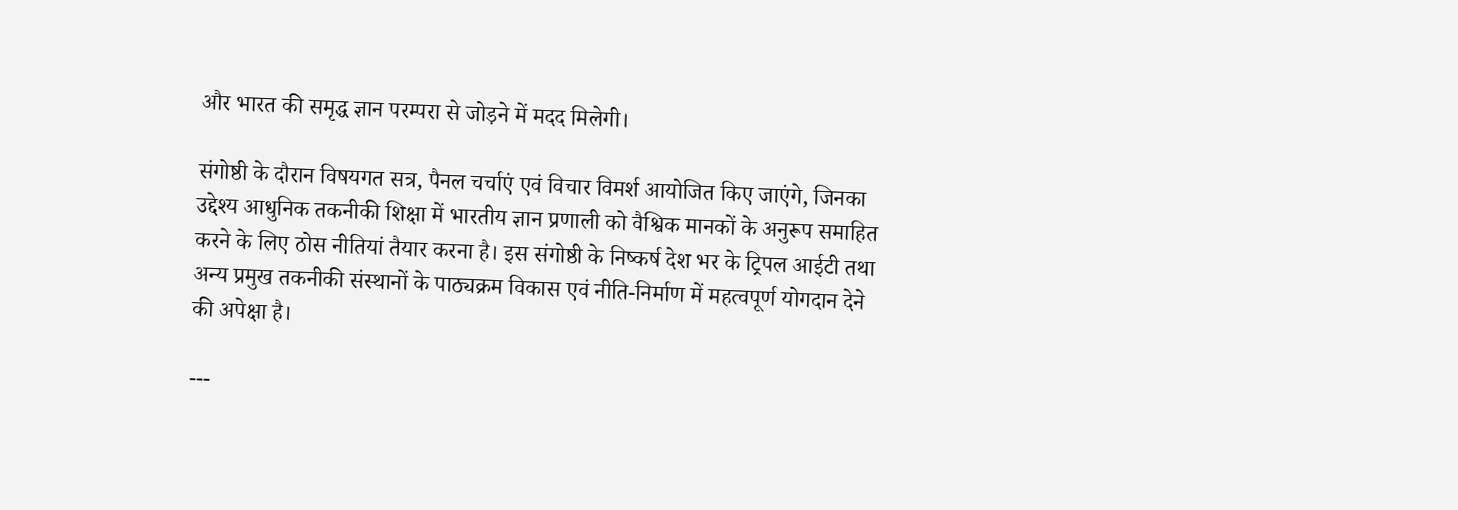और भारत की समृद्ध ज्ञान परम्परा से जोड़ने में मदद मिलेगी।

संगोष्ठी के दौरान विषयगत सत्र, पैनल चर्चाएं एवं विचार विमर्श आयोजित किए जाएंगे, जिनका उद्देश्य आधुनिक तकनीकी शिक्षा में भारतीय ज्ञान प्रणाली को वैश्विक मानकों के अनुरूप समाहित करने के लिए ठोस नीतियां तैयार करना है। इस संगोष्ठी के निष्कर्ष देश भर के ट्रिपल आईटी तथा अन्य प्रमुख तकनीकी संस्थानों के पाठ्यक्रम विकास एवं नीति-निर्माण में महत्वपूर्ण योगदान देने की अपेक्षा है।

---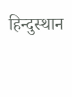हिन्दुस्थान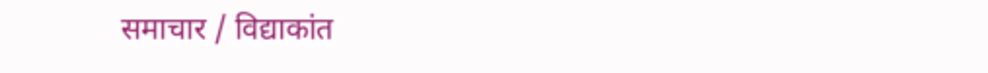समाचार / विद्याकांत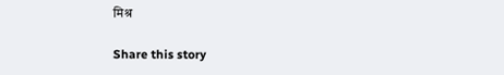मिश्र

Share this story